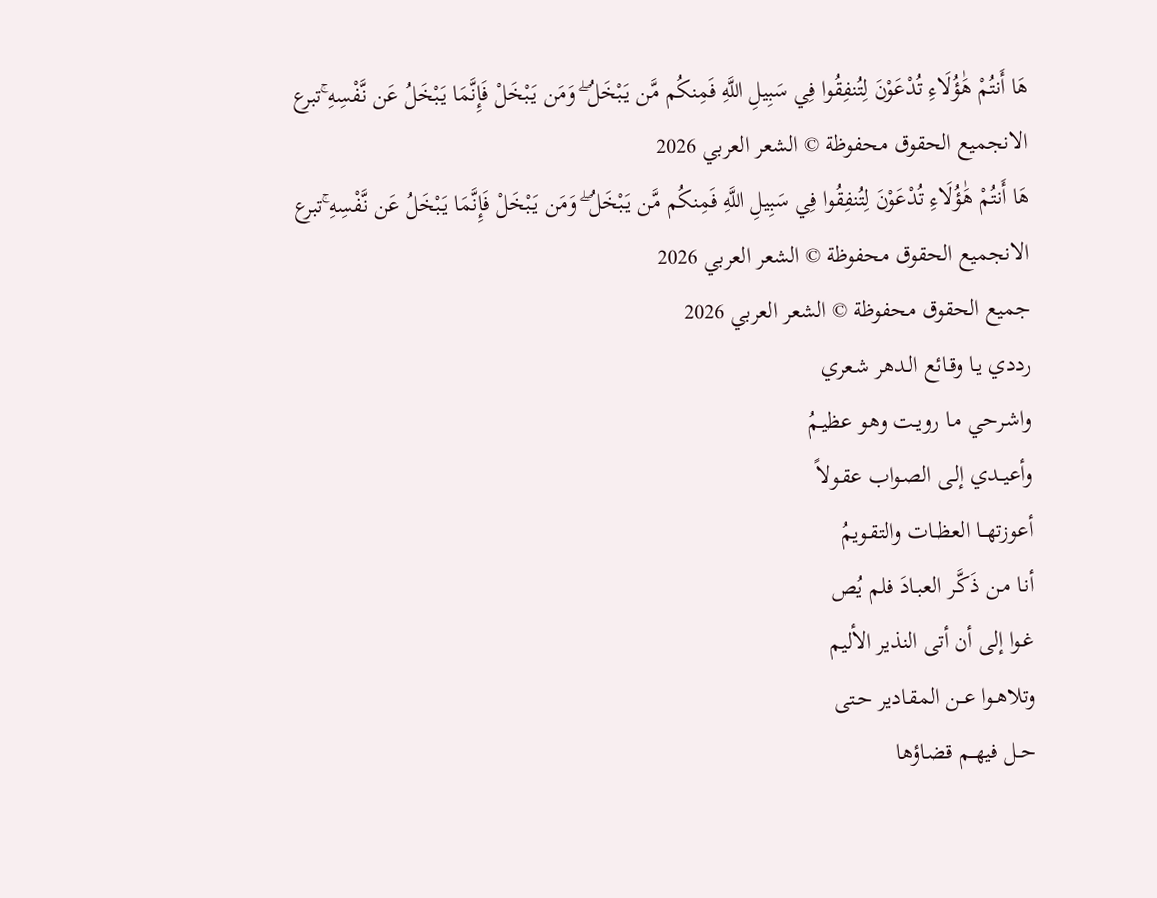هَا أَنتُمْ هَٰؤُلَاءِ تُدْعَوْنَ لِتُنفِقُوا فِي سَبِيلِ اللَّهِ فَمِنكُم مَّن يَبْخَلُ ۖ وَمَن يَبْخَلْ فَإِنَّمَا يَبْخَلُ عَن نَّفْسِهِ ۚتبرع الانجميع الحقوق محفوظة © الشعر العربي 2026
هَا أَنتُمْ هَٰؤُلَاءِ تُدْعَوْنَ لِتُنفِقُوا فِي سَبِيلِ اللَّهِ فَمِنكُم مَّن يَبْخَلُ ۖ وَمَن يَبْخَلْ فَإِنَّمَا يَبْخَلُ عَن نَّفْسِهِ ۚتبرع الانجميع الحقوق محفوظة © الشعر العربي 2026
جميع الحقوق محفوظة © الشعر العربي 2026
رددي يـا وقـائع الـدهر شـعري
واشـرحي مـا رويـت وهـو عظيـمُ
وأعيــدي إلـى الصـواب عقـولاً
أعوزتهــا العظــات والتقـويمُ
أنـا مـن ذَكَّـر العبـادَ فلم يُص
غـوا إلى أن أتى النذير الأليم
وتلاهــوا عــن المقـادير حـتى
حــل فيهــم قضـاؤها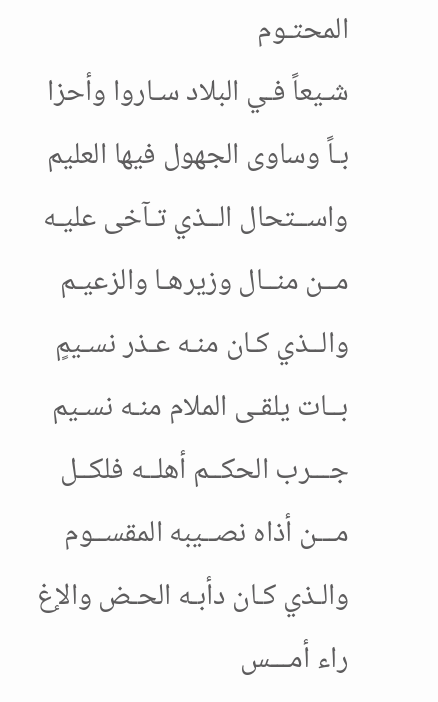المحتـوم
شـيعاً فـي البلاد سـاروا وأحزا
بـاً وساوى الجهول فيها العليم
واســتحال الــذي تـآخى عليـه
مــن منــال وزيرهـا والزعيـم
والــذي كـان منـه عـذر نسـيمٍ
بــات يلقـى الملام منـه نسـيم
جـــرب الحكــم أهلــه فلكــل
مـــن أذاه نصــيبه المقســوم
والـذي كـان دأبـه الحـض والإغ
راء أمـــس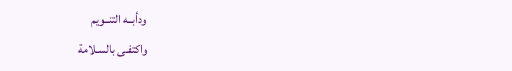ودأبــه التنــويم
واكتفـى بالسـلامة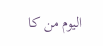اليوم من كا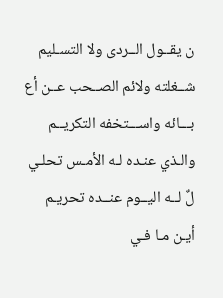ن يقــول الــردى ولا التسـليم
شــغلته ولائم الصــحب عــن أع
بـــائه واســـتخفه التكريــم
والـذي عنـده لـه الأمـس تحلـي
لٌ لــه اليــوم عنــده تحريـم
أيـن مـا فـي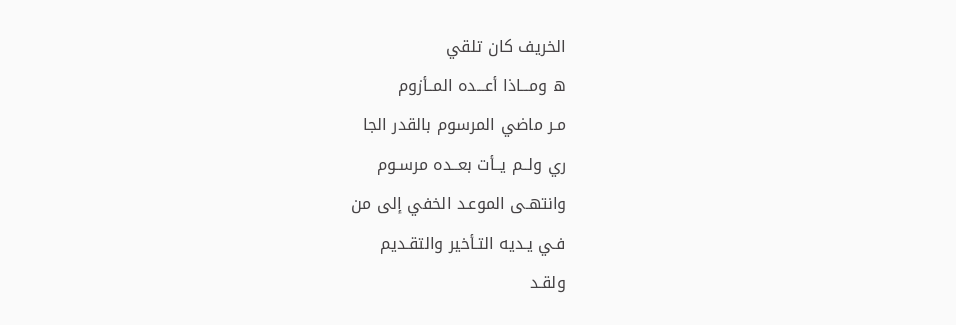الخريف كان تلقي
ه ومـــاذا أعـــده المــأزوم
مـر ماضي المرسوم بالقدر الجا
ري ولــم يــأت بعــده مرسـوم
وانتهـى الموعـد الخفي إلى من
فـي يـديه التـأخير والتقـديم
ولقـد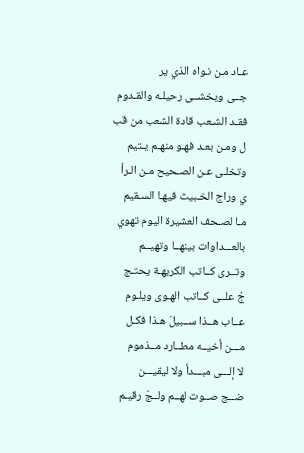عـاد مـن نـواه الذي ير
جــى ويخشــى رحيلـه والقـدوم
فقـد الشـعب قادة الشعب من قب
ل ومـن بعـد فهـو منهـم يـتيم
وتخلـى عـن الصـحيح مـن الـرأ
ي وراج الخـبيث فيهـا السـقيم
مـا لصـحف العشيرة اليوم تهوي
بالعـــداوات بينهــا وتهيــم
وتــرى كــاتب الكريهـة يحتـج
جُ علــى كــاتب الهـوى ويلـوم
عــاب هــذا ســبيلَ هـذا فكـل
مـــن أخيــه مطــارد مــذموم
لا إلـــى مبـــدأ ولا ليقيـــن
ضــج صــوت لهــم ولــجّ رقيـم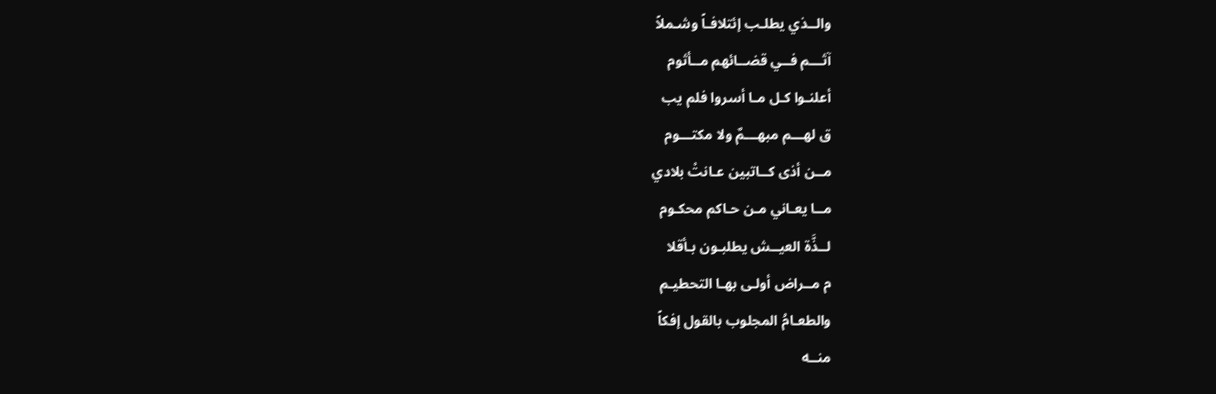والــذي يطلـب إئتلافـاً وشـملاً
آثـــم فــي قضــائهم مــأثوم
أعلنـوا كـل مـا أسروا فلم يب
ق لهـــم مبهـــمٌ ولا مكتـــوم
مــن أذى كــاتبين عـانتْ بلادي
مــا يعـاني مـن حـاكم محكـوم
لــذَّة العيــش يطلبـون بـأقلا
م مــراض أولـى بهـا التحطيـم
والطعـامُ المجلوب بالقول إفكاً
منــه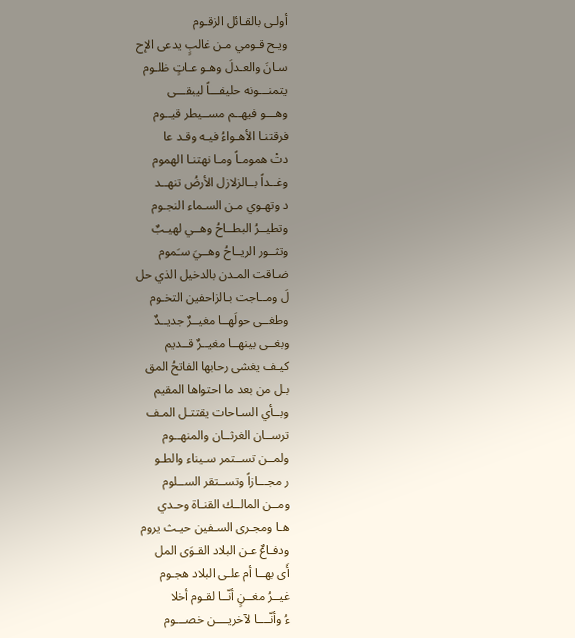أولـى بالقـائل الزقـوم
ويـح قـومي مـن غالبٍ يدعى الإح
سـانَ والعـدلَ وهـو عـاتٍ ظلـوم
يتمنـــونه حليفـــاً ليبقـــى
وهـــو فيهــم مســيطر قيــوم
فرقتنـا الأهـواءُ فيـه وقـد عا
دتْ همومـاً ومـا نهتنـا الهموم
وغــداً بــالزلازل الأرضُ تنهــد
د وتهـوي مـن السـماء النجـوم
وتطيــرُ البطــاحُ وهــي لهيـبٌ
وتثــور الريــاحُ وهــيَ سـَموم
ضـاقت المـدن بالدخيل الذي حل
لَ ومــاجت بـالزاحفين التخـوم
وطغــى حولَهــا مغيــرٌ جديــدٌ
وبغــى بينهــا مغيــرٌ قــديم
كيـف يغشى رحابها الفاتحُ المق
بـل من بعد ما احتواها المقيم
وبــأي السـاحات يقتتـل المـف
ترســان الغرثــان والمنهــوم
ولمــن تســتمر سـيناء والطـو
ر مجـــازاً وتســتقر الســلوم
ومــن المالــك القنـاة وحـدي
هـا ومجـرى السـفين حيـث يروم
ودفـاعٌ عـن البلاد القـوَى المل
أَى بهــا أم علـى البلاد هجـوم
غيــرُ مغــنٍ أنّــا لقـوم أخلا
ءُ وأنّــــا لآخريــــن خصـــوم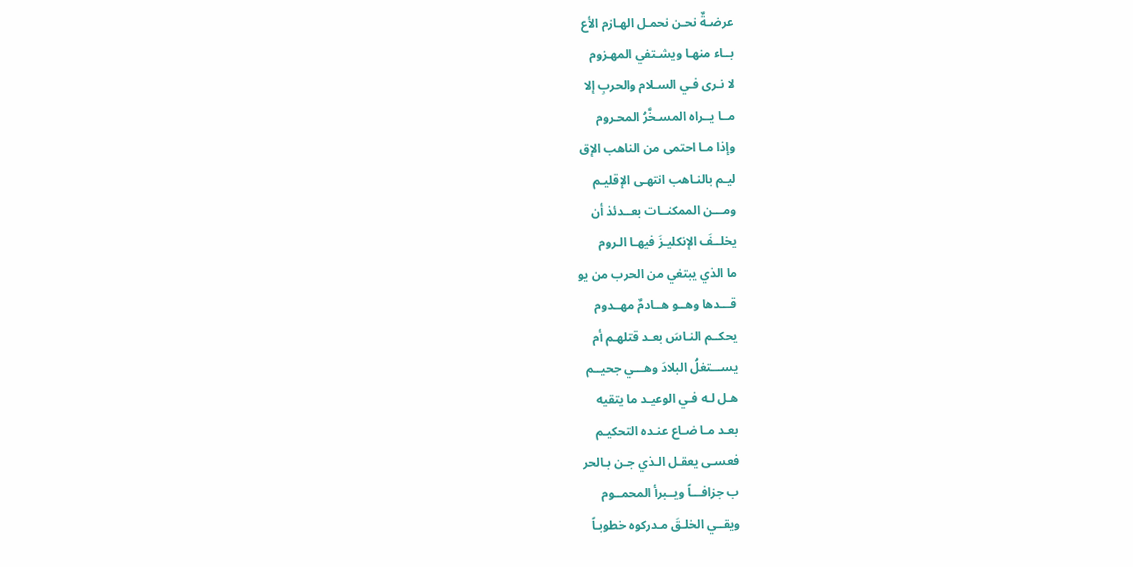عرضـةٌ نحـن نحمـل الهـازم الأع
بــاء منهـا ويشـتفي المهـزوم
لا نـرى فـي السـلام والحربِ إلا
مــا يــراه المسـخَّرُ المحـروم
وإذا مـا احتمى من الناهب الإق
ليـم بالنـاهب انتهـى الإقليـم
ومـــن الممكنــات بعــدئذ أن
يخلــفَ الإنكليـزَ فيهـا الـروم
ما الذي يبتغي من الحرب من يو
قـــدها وهــو هــادمٌ مهــدوم
يحكــم النـاسَ بعـد قتلهـم أم
يســـتغلُ البلادَ وهـــي جحيــم
هـل لـه فـي الوعيـد ما يتقيه
بعـد مـا ضـاع عنـده التحكيـم
فعسـى يعقـل الـذي جـن بـالحر
ب جزافـــاً ويــبرأ المحمــوم
ويقــي الخلـقَ مـدركوه خطوبـاً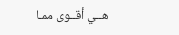هــي أقــوى ممـا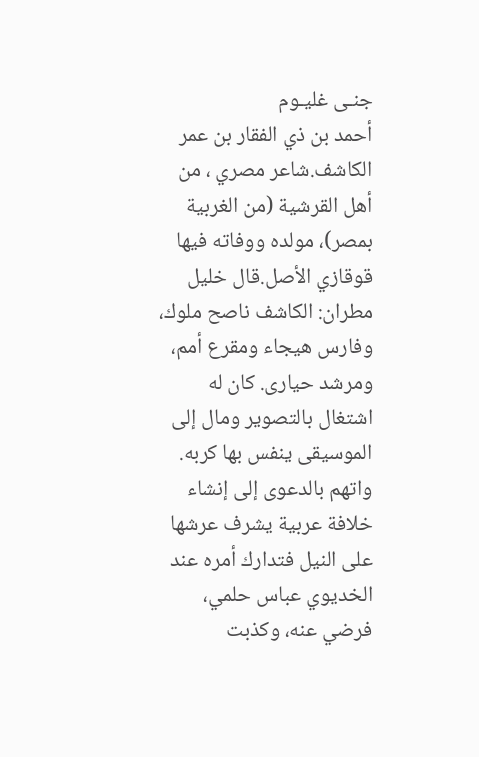جنـى غليـوم
أحمد بن ذي الفقار بن عمر الكاشف.شاعر مصري ، من أهل القرشية (من الغربية بمصر)، مولده ووفاته فيها قوقازي الأصل.قال خليل مطران: الكاشف ناصح ملوك، وفارس هيجاء ومقرع أمم، ومرشد حيارى. كان له اشتغال بالتصوير ومال إلى الموسيقى ينفس بها كربه. واتهم بالدعوى إلى إنشاء خلافة عربية يشرف عرشها على النيل فتدارك أمره عند الخديوي عباس حلمي، فرضي عنه، وكذبت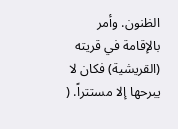الظنون. وأمر بالإقامة في قريته (القريشية) فكان لا يبرحها إلا مستتراً. (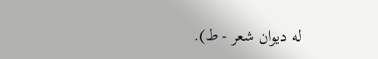له ديوان شعر - ط).